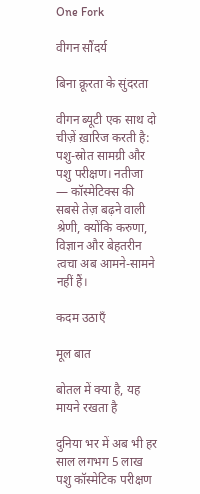One Fork

वीगन सौंदर्य

बिना क्रूरता के सुंदरता

वीगन ब्यूटी एक साथ दो चीज़ें ख़ारिज करती है: पशु-स्रोत सामग्री और पशु परीक्षण। नतीजा — कॉस्मेटिक्स की सबसे तेज़ बढ़ने वाली श्रेणी, क्योंकि करुणा, विज्ञान और बेहतरीन त्वचा अब आमने-सामने नहीं हैं।

कदम उठाएँ

मूल बात

बोतल में क्या है, यह मायने रखता है

दुनिया भर में अब भी हर साल लगभग 5 लाख पशु कॉस्मेटिक परीक्षण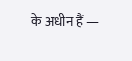के अधीन हैं —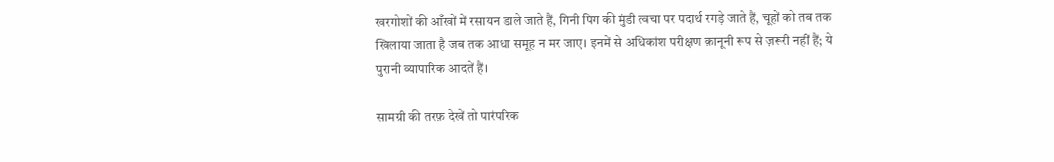खरगोशों की आँखों में रसायन डाले जाते हैं, गिनी पिग की मुंडी त्वचा पर पदार्थ रगड़े जाते हैं, चूहों को तब तक खिलाया जाता है जब तक आधा समूह न मर जाए। इनमें से अधिकांश परीक्षण क़ानूनी रूप से ज़रूरी नहीं हैं; ये पुरानी व्यापारिक आदतें हैं।

सामग्री की तरफ़ देखें तो पारंपरिक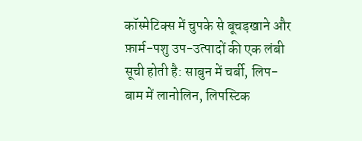कॉस्मेटिक्स में चुपके से बूचड़खाने और फ़ार्म-पशु उप-उत्पादों की एक लंबी सूची होती है: साबुन में चर्बी, लिप-बाम में लानोलिन, लिपस्टिक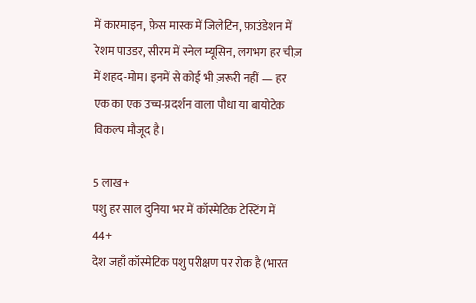में कारमाइन, फ़ेस मास्क में जिलेटिन, फ़ाउंडेशन में रेशम पाउडर, सीरम में स्नेल म्यूसिन, लगभग हर चीज़ में शहद-मोम। इनमें से कोई भी ज़रूरी नहीं — हर एक का एक उच्च-प्रदर्शन वाला पौधा या बायोटेक विकल्प मौजूद है।

5 लाख+
पशु हर साल दुनिया भर में कॉस्मेटिक टेस्टिंग में
44+
देश जहाँ कॉस्मेटिक पशु परीक्षण पर रोक है (भारत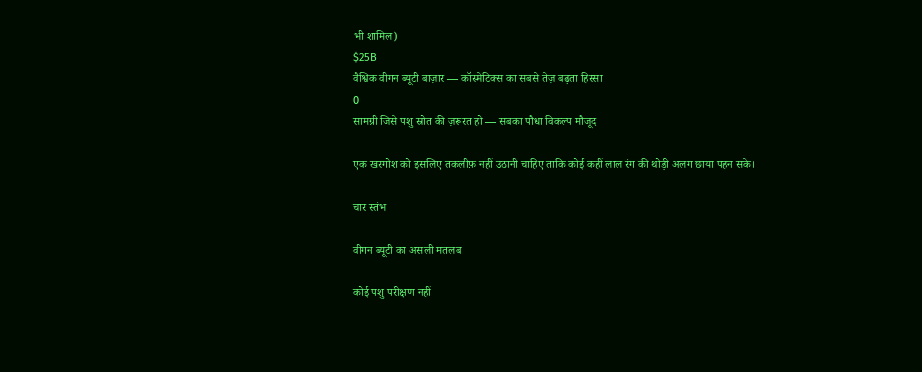भी शामिल)
$25B
वैश्विक वीगन ब्यूटी बाज़ार — कॉस्मेटिक्स का सबसे तेज़ बढ़ता हिस्सा
0
सामग्री जिसे पशु स्रोत की ज़रूरत हो — सबका पौधा विकल्प मौजूद

एक खरगोश को इसलिए तकलीफ़ नहीं उठानी चाहिए ताकि कोई कहीं लाल रंग की थोड़ी अलग छाया पहन सके।

चार स्तंभ

वीगन ब्यूटी का असली मतलब

कोई पशु परीक्षण नहीं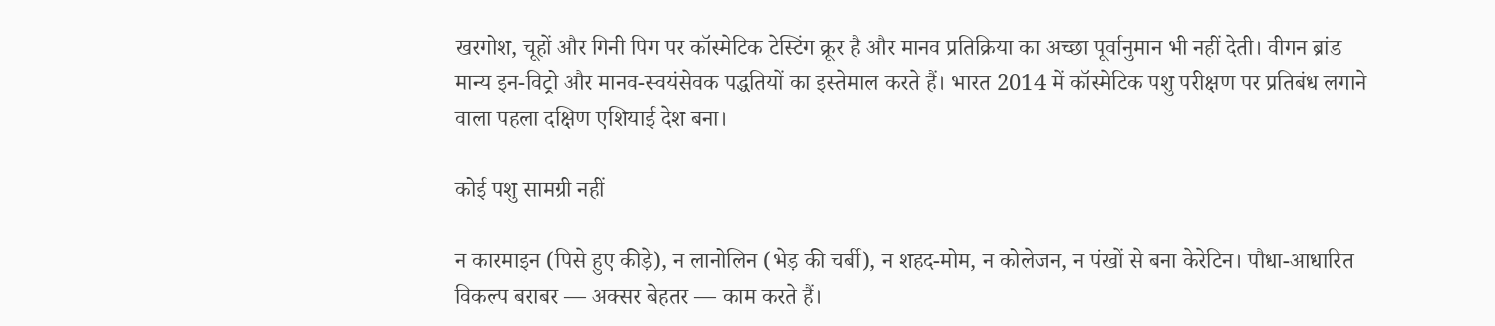खरगोश, चूहों और गिनी पिग पर कॉस्मेटिक टेस्टिंग क्रूर है और मानव प्रतिक्रिया का अच्छा पूर्वानुमान भी नहीं देती। वीगन ब्रांड मान्य इन-विट्रो और मानव-स्वयंसेवक पद्धतियों का इस्तेमाल करते हैं। भारत 2014 में कॉस्मेटिक पशु परीक्षण पर प्रतिबंध लगाने वाला पहला दक्षिण एशियाई देश बना।

कोई पशु सामग्री नहीं

न कारमाइन (पिसे हुए कीड़े), न लानोलिन (भेड़ की चर्बी), न शहद-मोम, न कोलेजन, न पंखों से बना केरेटिन। पौधा-आधारित विकल्प बराबर — अक्सर बेहतर — काम करते हैं।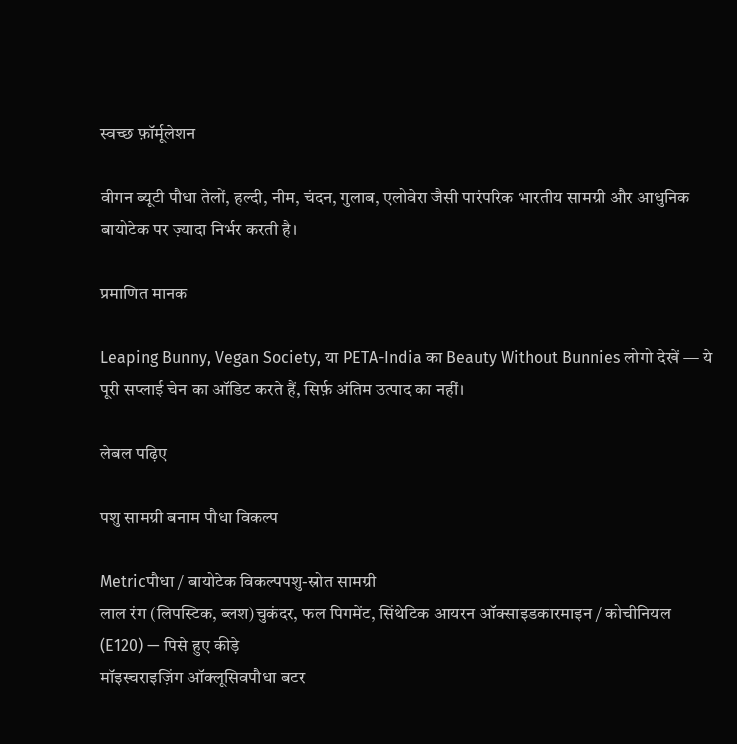स्वच्छ फ़ॉर्मूलेशन

वीगन ब्यूटी पौधा तेलों, हल्दी, नीम, चंदन, गुलाब, एलोवेरा जैसी पारंपरिक भारतीय सामग्री और आधुनिक बायोटेक पर ज़्यादा निर्भर करती है।

प्रमाणित मानक

Leaping Bunny, Vegan Society, या PETA-India का Beauty Without Bunnies लोगो देखें — ये पूरी सप्लाई चेन का ऑडिट करते हैं, सिर्फ़ अंतिम उत्पाद का नहीं।

लेबल पढ़िए

पशु सामग्री बनाम पौधा विकल्प

Metricपौधा / बायोटेक विकल्पपशु-स्रोत सामग्री
लाल रंग (लिपस्टिक, ब्लश)चुकंदर, फल पिगमेंट, सिंथेटिक आयरन ऑक्साइडकारमाइन / कोचीनियल (E120) — पिसे हुए कीड़े
मॉइस्चराइज़िंग ऑक्लूसिवपौधा बटर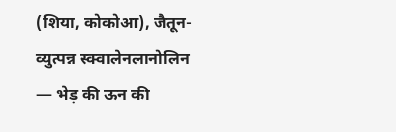(शिया, कोकोआ), जैतून-व्युत्पन्न स्क्वालेनलानोलिन — भेड़ की ऊन की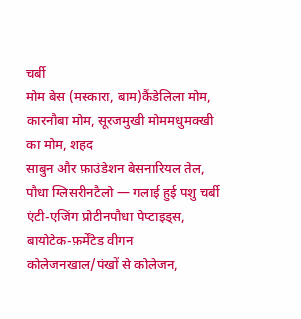चर्बी
मोम बेस (मस्कारा, बाम)कैंडेलिला मोम, कारनौबा मोम, सूरजमुखी मोममधुमक्खी का मोम, शहद
साबुन और फ़ाउंडेशन बेसनारियल तेल, पौधा ग्लिसरीनटैलो — गलाई हुई पशु चर्बी
एंटी-एजिंग प्रोटीनपौधा पेप्टाइड्स, बायोटेक-फ़र्मेंटेड वीगन कोलेजनखाल/पंखों से कोलेजन,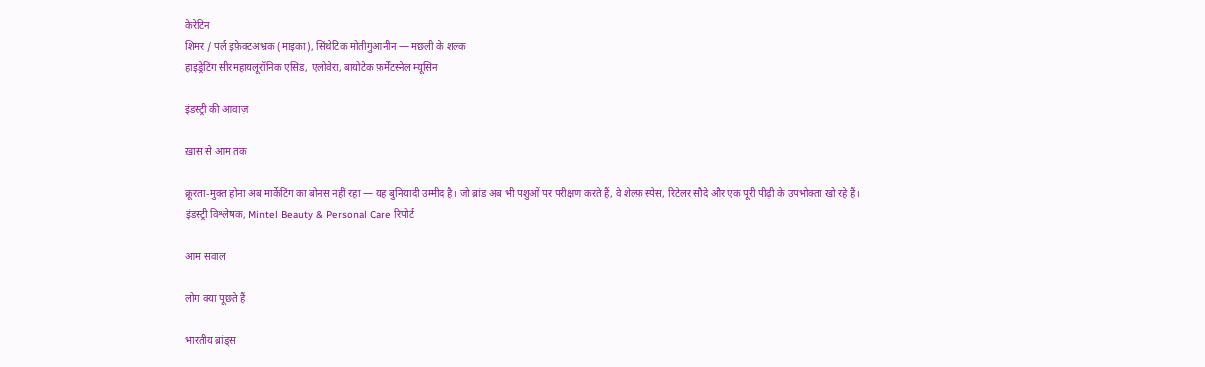केरेटिन
शिमर / पर्ल इफ़ेक्टअभ्रक (माइका), सिंथेटिक मोतीगुआनीन — मछली के शल्क
हाइड्रेटिंग सीरमहायलूरॉनिक एसिड, एलोवेरा, बायोटेक फ़र्मेंटस्नेल म्यूसिन

इंडस्ट्री की आवाज़

ख़ास से आम तक

क्रूरता-मुक्त होना अब मार्केटिंग का बोनस नहीं रहा — यह बुनियादी उम्मीद है। जो ब्रांड अब भी पशुओं पर परीक्षण करते हैं, वे शेल्फ़ स्पेस, रिटेलर सौदे और एक पूरी पीढ़ी के उपभोक्ता खो रहे हैं।
इंडस्ट्री विश्लेषक, Mintel Beauty & Personal Care रिपोर्ट

आम सवाल

लोग क्या पूछते हैं

भारतीय ब्रांड्स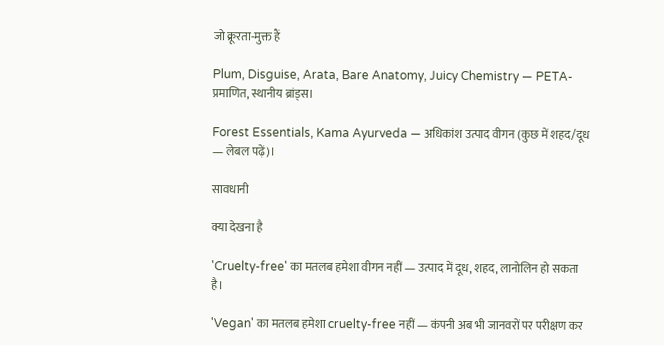जो क्रूरता-मुक्त हैं

Plum, Disguise, Arata, Bare Anatomy, Juicy Chemistry — PETA-प्रमाणित, स्थानीय ब्रांड्स।

Forest Essentials, Kama Ayurveda — अधिकांश उत्पाद वीगन (कुछ में शहद/दूध — लेबल पढ़ें)।

सावधानी

क्या देखना है

'Cruelty-free' का मतलब हमेशा वीगन नहीं — उत्पाद में दूध, शहद, लानोलिन हो सकता है।

'Vegan' का मतलब हमेशा cruelty-free नहीं — कंपनी अब भी जानवरों पर परीक्षण कर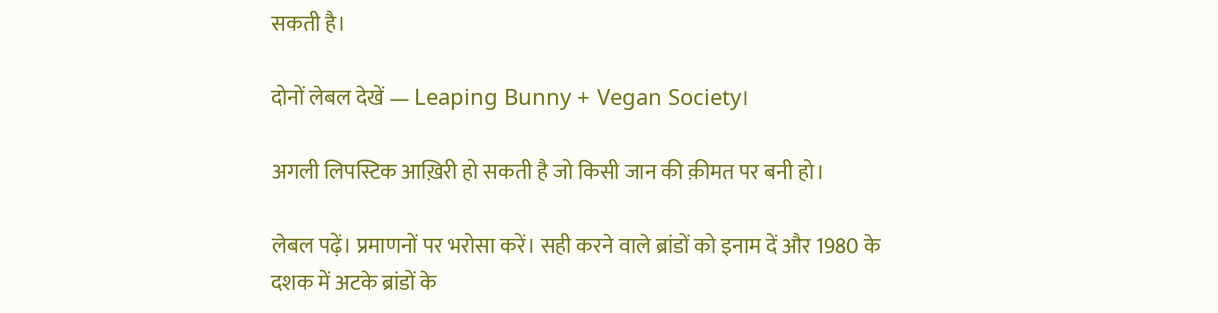सकती है।

दोनों लेबल देखें — Leaping Bunny + Vegan Society।

अगली लिपस्टिक आख़िरी हो सकती है जो किसी जान की क़ीमत पर बनी हो।

लेबल पढ़ें। प्रमाणनों पर भरोसा करें। सही करने वाले ब्रांडों को इनाम दें और 1980 के दशक में अटके ब्रांडों के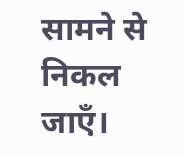सामने से निकल जाएँ।